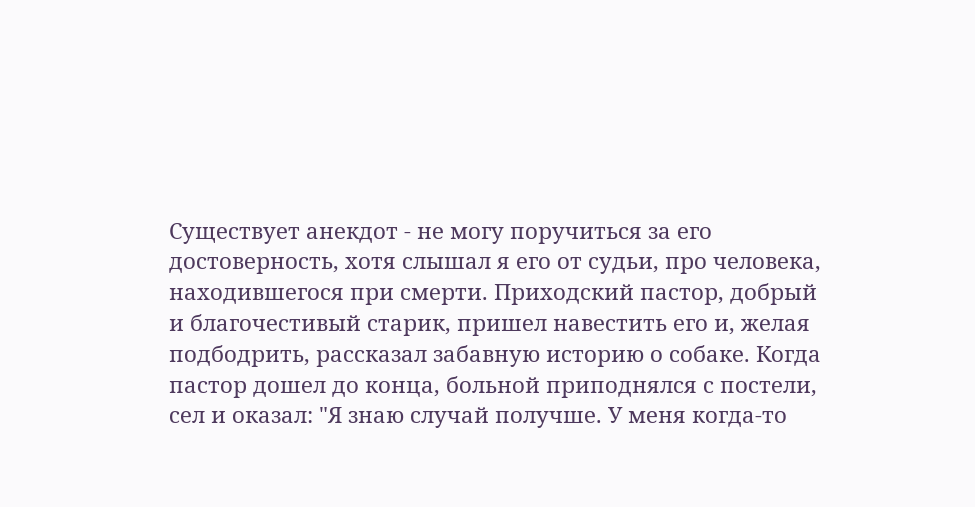Существует анекдот - не могу поручиться за его достоверность, хотя слышал я его от судьи, про человека, находившегося при смерти. Приходский пастор, добрый и благочестивый старик, пришел навестить его и, желая подбодрить, рассказал забавную историю о собаке. Когда пастор дошел до конца, больной приподнялся с постели, сел и оказал: "Я знаю случай получше. У меня когда-то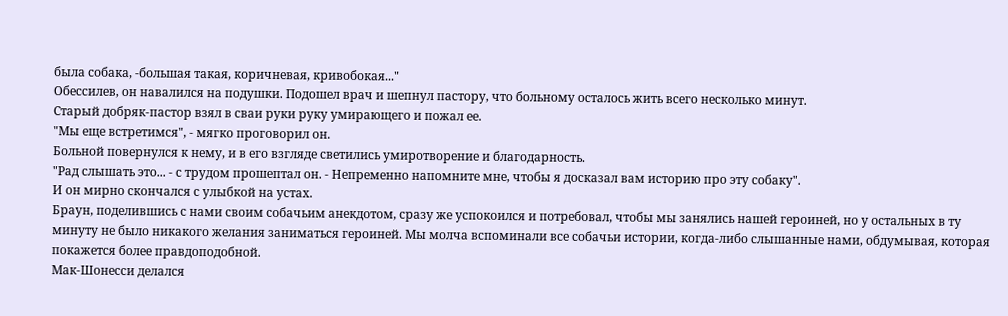была собака, -большая такая, коричневая, кривобокая..."
Обессилев, он навалился на подушки. Подошел врач и шепнул пастору, что больному осталось жить всего несколько минут.
Старый добряк-пастор взял в сваи руки руку умирающего и пожал ее.
"Мы еще встретимся", - мягко проговорил он.
Больной повернулся к нему, и в его взгляде светились умиротворение и благодарность.
"Рад слышать это... - с трудом прошептал он. - Непременно напомните мне, чтобы я досказал вам историю про эту собаку".
И он мирно скончался с улыбкой на устах.
Браун, поделившись с нами своим собачьим анекдотом, сразу же успокоился и потребовал, чтобы мы занялись нашей героиней, но у остальных в ту минуту не было никакого желания заниматься героиней. Мы молча вспоминали все собачьи истории, когда-либо слышанные нами, обдумывая, которая покажется более правдоподобной.
Мак-Шонесси делался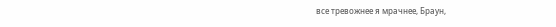все тревожнее я мрачнее, Браун,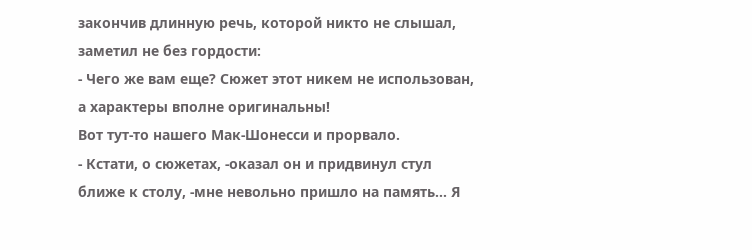закончив длинную речь, которой никто не слышал, заметил не без гордости:
- Чего же вам еще? Сюжет этот никем не использован, а характеры вполне оригинальны!
Вот тут-то нашего Мак-Шонесси и прорвало.
- Кстати, о сюжетах, -оказал он и придвинул стул ближе к столу, -мне невольно пришло на память... Я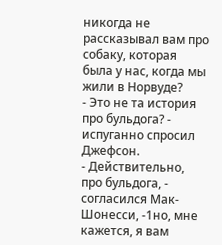никогда не рассказывал вам про собаку, которая была у нас, когда мы жили в Норвуде?
- Это не та история про бульдога? - испуганно спросил Джефсон.
- Действительно, про бульдога, - согласился Мак-Шонесси, -1но, мне кажется, я вам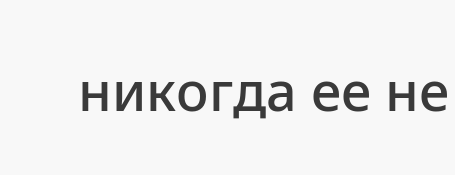никогда ее не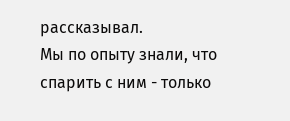рассказывал.
Мы по опыту знали, что спарить с ним - только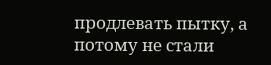продлевать пытку, а потому не стали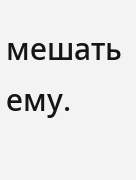мешать ему.